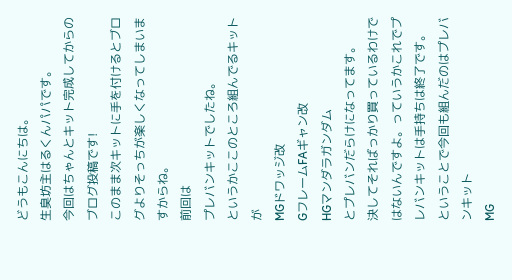どうもこんにちは。
生臭坊主はるくんパパです。
今回はちゃんとキット完成してからのブログ投稿です!
このまま次キットに手を付けるとブログよりそっちが楽しくなってしまいますからね。
前回は
プレバンキットでしたね。
というかここのところ組んでるキットが
MGドワッジ改
GフレームFAギャン改
HGマンダラガンダム
とプレバンだらけになってます。
決してそればっかり買っているわけではないんですよ。っていうかこれでプレバンキットは手持ちは終了です。
ということで今回も組んだのはプレバンキット
MG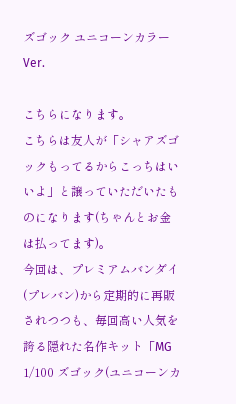ズゴック ユニコーンカラーVer.

こちらになります。
こちらは友人が「シャアズゴックもってるからこっちはいいよ」と譲っていただいたものになります(ちゃんとお金は払ってます)。
今回は、プレミアムバンダイ(プレバン)から定期的に再販されつつも、毎回高い人気を誇る隠れた名作キット「MG 1/100 ズゴック(ユニコーンカ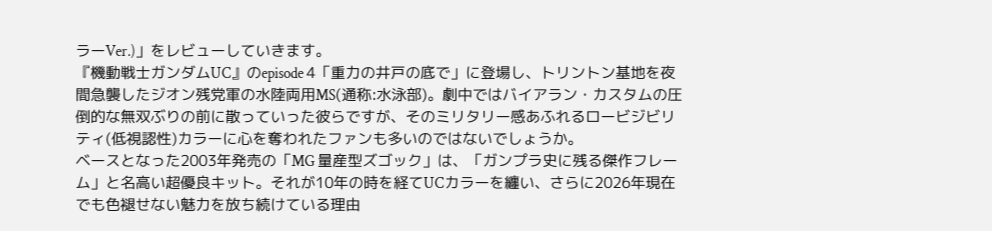ラーVer.)」をレビューしていきます。
『機動戦士ガンダムUC』のepisode 4「重力の井戸の底で」に登場し、トリントン基地を夜間急襲したジオン残党軍の水陸両用MS(通称:水泳部)。劇中ではバイアラン・カスタムの圧倒的な無双ぶりの前に散っていった彼らですが、そのミリタリー感あふれるロービジビリティ(低視認性)カラーに心を奪われたファンも多いのではないでしょうか。
ベースとなった2003年発売の「MG 量産型ズゴック」は、「ガンプラ史に残る傑作フレーム」と名高い超優良キット。それが10年の時を経てUCカラーを纏い、さらに2026年現在でも色褪せない魅力を放ち続けている理由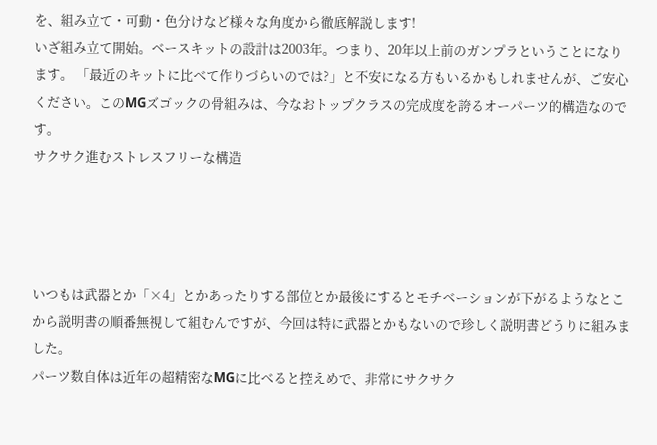を、組み立て・可動・色分けなど様々な角度から徹底解説します!
いざ組み立て開始。ベースキットの設計は2003年。つまり、20年以上前のガンプラということになります。 「最近のキットに比べて作りづらいのでは?」と不安になる方もいるかもしれませんが、ご安心ください。このMGズゴックの骨組みは、今なおトップクラスの完成度を誇るオーパーツ的構造なのです。
サクサク進むストレスフリーな構造




いつもは武器とか「×4」とかあったりする部位とか最後にするとモチベーションが下がるようなとこから説明書の順番無視して組むんですが、今回は特に武器とかもないので珍しく説明書どうりに組みました。
パーツ数自体は近年の超精密なMGに比べると控えめで、非常にサクサク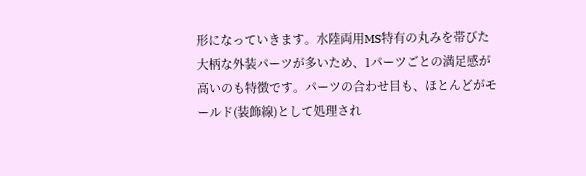形になっていきます。水陸両用MS特有の丸みを帯びた大柄な外装パーツが多いため、1パーツごとの満足感が高いのも特徴です。パーツの合わせ目も、ほとんどがモールド(装飾線)として処理され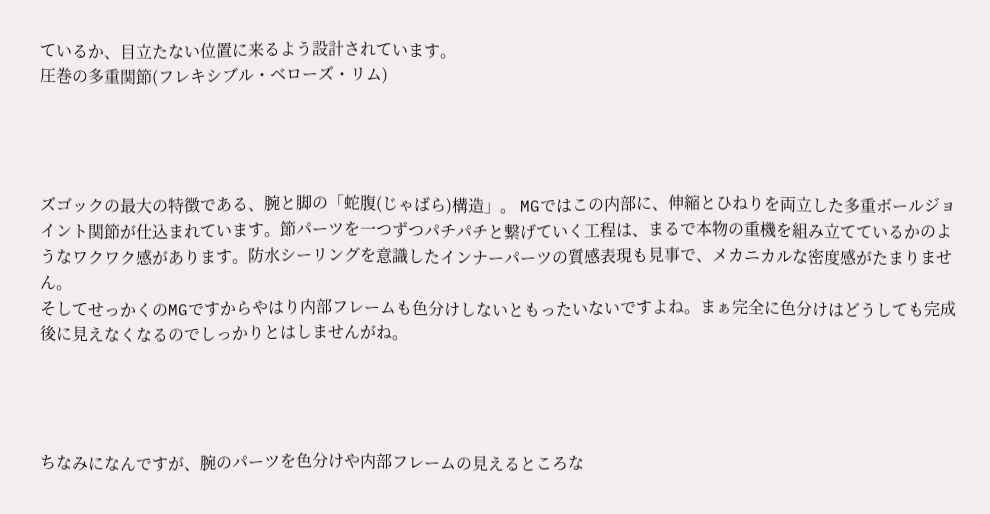ているか、目立たない位置に来るよう設計されています。
圧巻の多重関節(フレキシブル・ベローズ・リム)




ズゴックの最大の特徴である、腕と脚の「蛇腹(じゃばら)構造」。 MGではこの内部に、伸縮とひねりを両立した多重ボールジョイント関節が仕込まれています。節パーツを一つずつパチパチと繋げていく工程は、まるで本物の重機を組み立てているかのようなワクワク感があります。防水シーリングを意識したインナーパーツの質感表現も見事で、メカニカルな密度感がたまりません。
そしてせっかくのMGですからやはり内部フレームも色分けしないともったいないですよね。まぁ完全に色分けはどうしても完成後に見えなくなるのでしっかりとはしませんがね。




ちなみになんですが、腕のパーツを色分けや内部フレームの見えるところな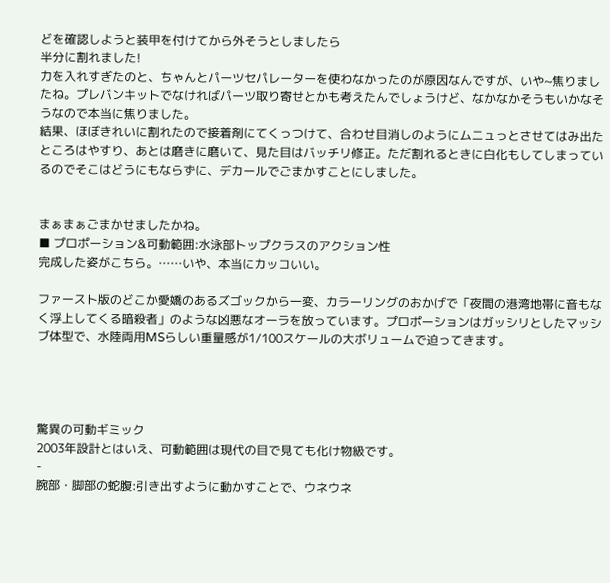どを確認しようと装甲を付けてから外そうとしましたら
半分に割れました!
力を入れすぎたのと、ちゃんとパーツセパレーターを使わなかったのが原因なんですが、いや~焦りましたね。プレバンキットでなければパーツ取り寄せとかも考えたんでしょうけど、なかなかそうもいかなそうなので本当に焦りました。
結果、ほぼきれいに割れたので接着剤にてくっつけて、合わせ目消しのようにムニュっとさせてはみ出たところはやすり、あとは磨きに磨いて、見た目はバッチリ修正。ただ割れるときに白化もしてしまっているのでそこはどうにもならずに、デカールでごまかすことにしました。


まぁまぁごまかせましたかね。
■ プロポーション&可動範囲:水泳部トップクラスのアクション性
完成した姿がこちら。……いや、本当にカッコいい。

ファースト版のどこか愛嬌のあるズゴックから一変、カラーリングのおかげで「夜間の港湾地帯に音もなく浮上してくる暗殺者」のような凶悪なオーラを放っています。プロポーションはガッシリとしたマッシブ体型で、水陸両用MSらしい重量感が1/100スケールの大ボリュームで迫ってきます。




驚異の可動ギミック
2003年設計とはいえ、可動範囲は現代の目で見ても化け物級です。
-
腕部・脚部の蛇腹:引き出すように動かすことで、ウネウネ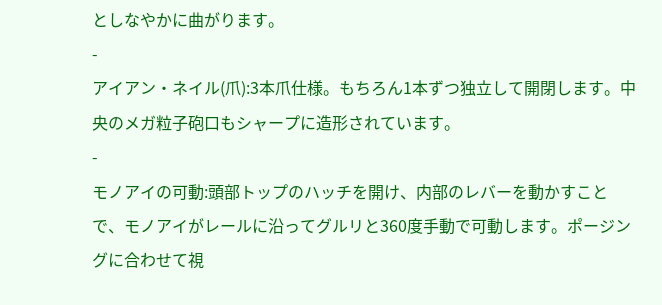としなやかに曲がります。
-
アイアン・ネイル(爪):3本爪仕様。もちろん1本ずつ独立して開閉します。中央のメガ粒子砲口もシャープに造形されています。
-
モノアイの可動:頭部トップのハッチを開け、内部のレバーを動かすことで、モノアイがレールに沿ってグルリと360度手動で可動します。ポージングに合わせて視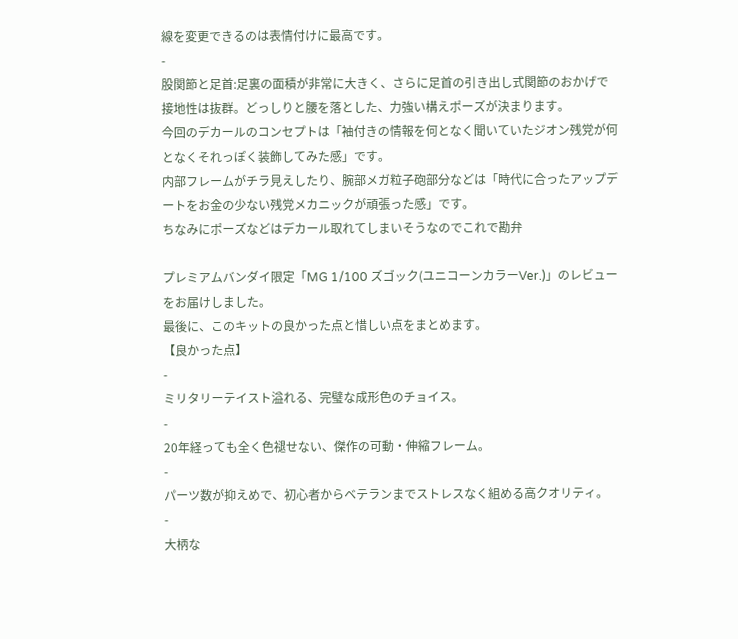線を変更できるのは表情付けに最高です。
-
股関節と足首:足裏の面積が非常に大きく、さらに足首の引き出し式関節のおかげで接地性は抜群。どっしりと腰を落とした、力強い構えポーズが決まります。
今回のデカールのコンセプトは「袖付きの情報を何となく聞いていたジオン残党が何となくそれっぽく装飾してみた感」です。
内部フレームがチラ見えしたり、腕部メガ粒子砲部分などは「時代に合ったアップデートをお金の少ない残党メカニックが頑張った感」です。
ちなみにポーズなどはデカール取れてしまいそうなのでこれで勘弁

プレミアムバンダイ限定「MG 1/100 ズゴック(ユニコーンカラーVer.)」のレビューをお届けしました。
最後に、このキットの良かった点と惜しい点をまとめます。
【良かった点】
-
ミリタリーテイスト溢れる、完璧な成形色のチョイス。
-
20年経っても全く色褪せない、傑作の可動・伸縮フレーム。
-
パーツ数が抑えめで、初心者からベテランまでストレスなく組める高クオリティ。
-
大柄な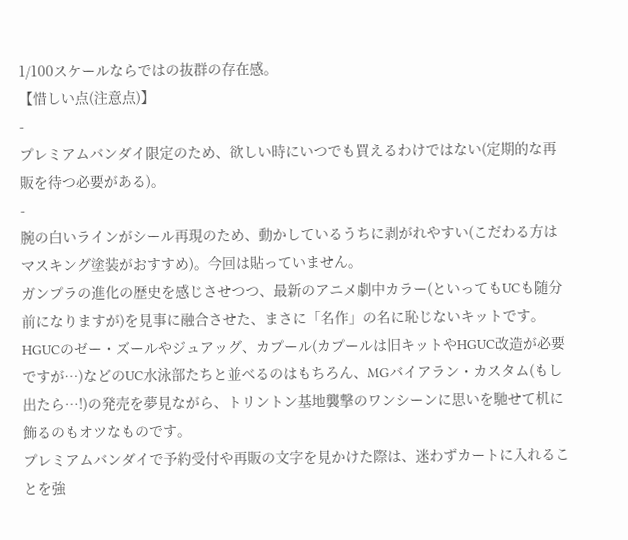1/100スケールならではの抜群の存在感。
【惜しい点(注意点)】
-
プレミアムバンダイ限定のため、欲しい時にいつでも買えるわけではない(定期的な再販を待つ必要がある)。
-
腕の白いラインがシール再現のため、動かしているうちに剥がれやすい(こだわる方はマスキング塗装がおすすめ)。今回は貼っていません。
ガンプラの進化の歴史を感じさせつつ、最新のアニメ劇中カラー(といってもUCも随分前になりますが)を見事に融合させた、まさに「名作」の名に恥じないキットです。
HGUCのゼー・ズールやジュアッグ、カプール(カプールは旧キットやHGUC改造が必要ですが…)などのUC水泳部たちと並べるのはもちろん、MGバイアラン・カスタム(もし出たら…!)の発売を夢見ながら、トリントン基地襲撃のワンシーンに思いを馳せて机に飾るのもオツなものです。
プレミアムバンダイで予約受付や再販の文字を見かけた際は、迷わずカートに入れることを強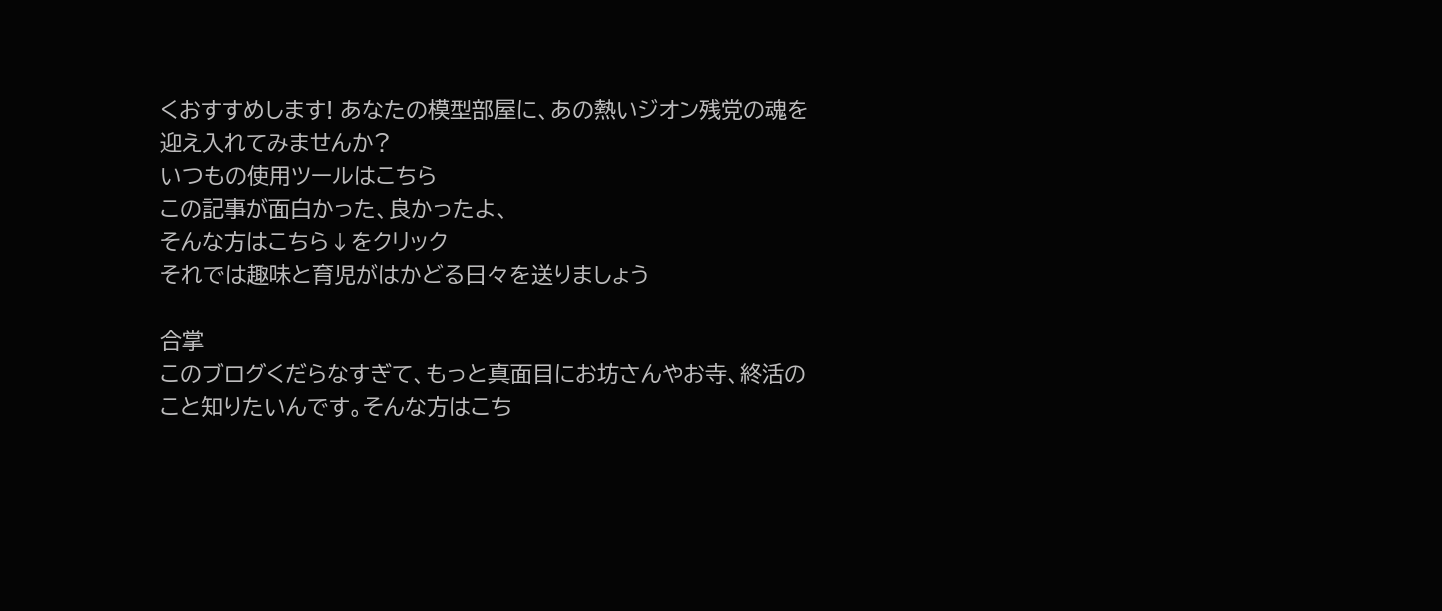くおすすめします! あなたの模型部屋に、あの熱いジオン残党の魂を迎え入れてみませんか?
いつもの使用ツールはこちら
この記事が面白かった、良かったよ、
そんな方はこちら↓をクリック
それでは趣味と育児がはかどる日々を送りましょう

合掌
このブログくだらなすぎて、もっと真面目にお坊さんやお寺、終活のこと知りたいんです。そんな方はこち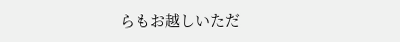らもお越しいただ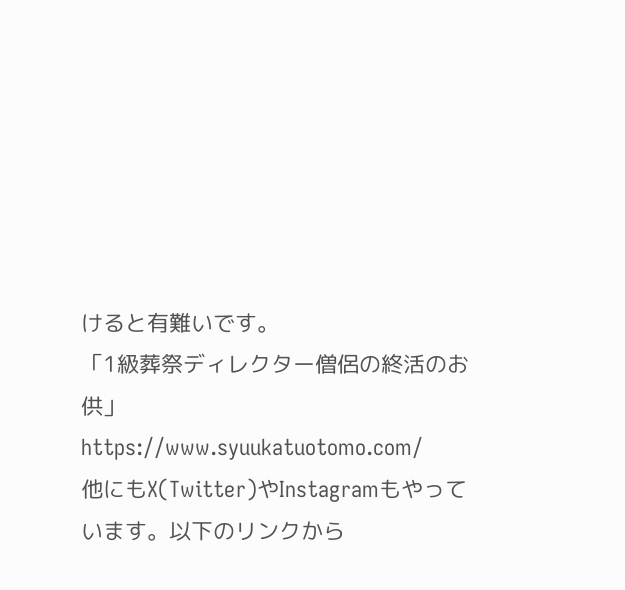けると有難いです。
「1級葬祭ディレクター僧侶の終活のお供」
https://www.syuukatuotomo.com/
他にもX(Twitter)やInstagramもやっています。以下のリンクから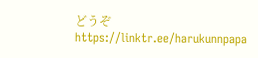どうぞ
https://linktr.ee/harukunnpapa